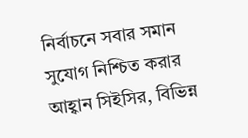নির্বাচনে সবার সমান সুযোগ নিশ্চিত করার আহ্বান সিইসির, বিভিন্ন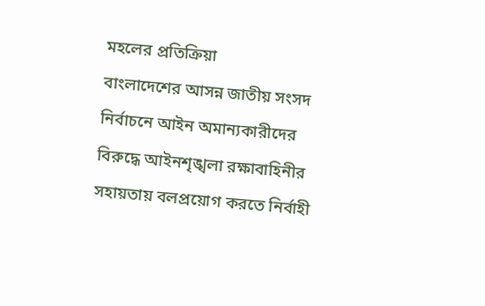মহলের প্রতিক্রিয়া
বাংলাদেশের আসন্ন জাতীয় সংসদ নির্বাচনে আইন অমান্যকারীদের বিরুদ্ধে আইনশৃঙ্খলা রক্ষাবাহিনীর সহায়তায় বলপ্রয়োগ করতে নির্বাহী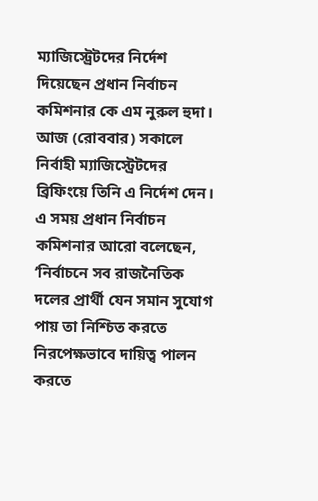ম্যাজিস্ট্রেটদের নির্দেশ দিয়েছেন প্রধান নির্বাচন কমিশনার কে এম নুরুল হুদা।
আজ (রোববার) সকালে নির্বাহী ম্যাজিস্ট্রেটদের ব্রিফিংয়ে তিনি এ নির্দেশ দেন। এ সময় প্রধান নির্বাচন কমিশনার আরো বলেছেন, ‘নির্বাচনে সব রাজনৈতিক দলের প্রার্থী যেন সমান সুযোগ পায় তা নিশ্চিত করতে নিরপেক্ষভাবে দায়িত্ব পালন করতে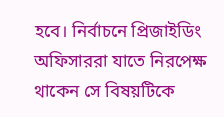হবে। নির্বাচনে প্রিজাইডিং অফিসাররা যাতে নিরপেক্ষ থাকেন সে বিষয়টিকে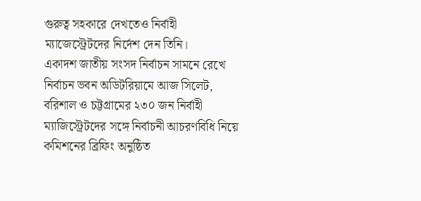গুরুত্ব সহকারে দেখতেও নির্বাহী ম্যাজেস্ট্রেটদের নির্দেশ দেন তিনি।
একাদশ জাতীয় সংসদ নির্বাচন সামনে রেখে নির্বাচন ভবন অডিটরিয়ামে আজ সিলেট, বরিশাল ও চট্টগ্রামের ২৩০ জন নির্বাহী ম্যাজিস্ট্রেটদের সঙ্গে নির্বাচনী আচরণবিধি নিয়ে কমিশনের ব্রিফিং অনুষ্ঠিত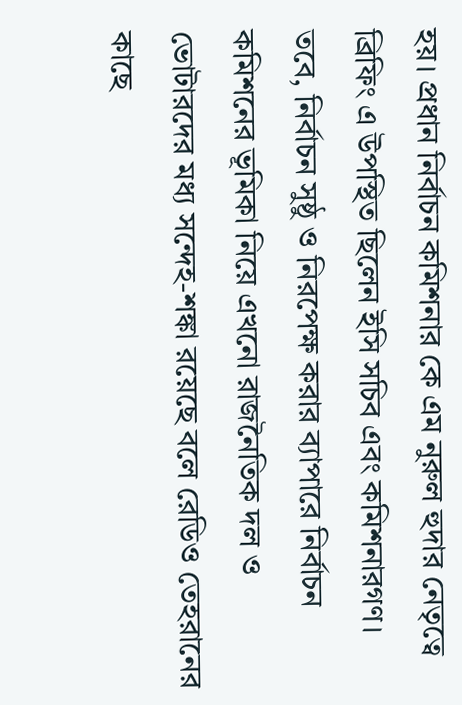হয়। প্রধান নির্বাচন কমিশনার কে এম নুরুল হুদার নেতৃত্বে ব্রিফিং এ উপস্থিত ছিলেন ইসি সচিব এবং কমিশনারগণ।
তবে, নির্বাচন সুষ্ঠু ও নিরপেক্ষ করার ব্যাপারে নির্বাচন কমিশনের ভূমিকা নিয়ে এখনো রাজনৈতিক দল ও ভোটারদের মধ্য সন্দেহ-শঙ্কা রয়েছে বলে রেডিও তেহরানের কাছে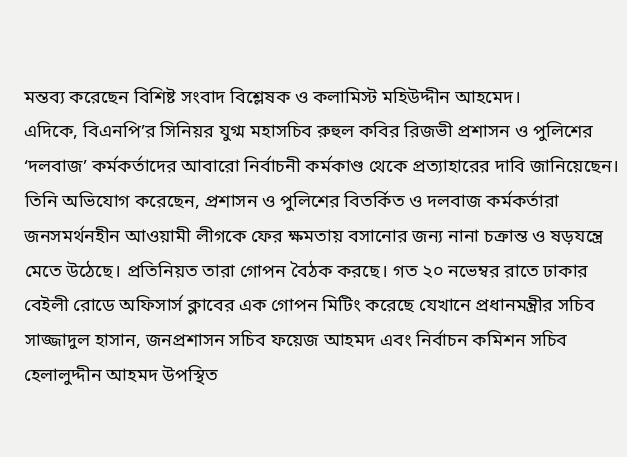মন্তব্য করেছেন বিশিষ্ট সংবাদ বিশ্লেষক ও কলামিস্ট মহিউদ্দীন আহমেদ।
এদিকে, বিএনপি’র সিনিয়র যুগ্ম মহাসচিব রুহুল কবির রিজভী প্রশাসন ও পুলিশের ‘দলবাজ’ কর্মকর্তাদের আবারো নির্বাচনী কর্মকাণ্ড থেকে প্রত্যাহারের দাবি জানিয়েছেন।
তিনি অভিযোগ করেছেন, প্রশাসন ও পুলিশের বিতর্কিত ও দলবাজ কর্মকর্তারা জনসমর্থনহীন আওয়ামী লীগকে ফের ক্ষমতায় বসানোর জন্য নানা চক্রান্ত ও ষড়যন্ত্রে মেতে উঠেছে। প্রতিনিয়ত তারা গোপন বৈঠক করছে। গত ২০ নভেম্বর রাতে ঢাকার বেইলী রোডে অফিসার্স ক্লাবের এক গোপন মিটিং করেছে যেখানে প্রধানমন্ত্রীর সচিব সাজ্জাদুল হাসান, জনপ্রশাসন সচিব ফয়েজ আহমদ এবং নির্বাচন কমিশন সচিব হেলালুদ্দীন আহমদ উপস্থিত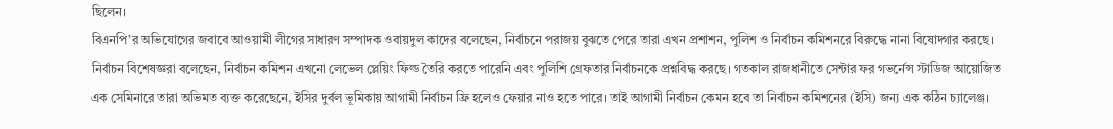ছিলেন।
বিএনপি’র অভিযোগের জবাবে আওয়ামী লীগের সাধারণ সম্পাদক ওবায়দুল কাদের বলেছেন, নির্বাচনে পরাজয় বুঝতে পেরে তারা এখন প্রশাশন, পুলিশ ও নির্বাচন কমিশনরে বিরুদ্ধে নানা বিষোদ্গার করছে।
নির্বাচন বিশেষজ্ঞরা বলেছেন, নির্বাচন কমিশন এখনো লেভেল প্লেয়িং ফিল্ড তৈরি করতে পারেনি এবং পুলিশি গ্রেফতার নির্বাচনকে প্রশ্নবিদ্ধ করছে। গতকাল রাজধানীতে সেন্টার ফর গভর্নেন্স স্টাডিজ আয়োজিত এক সেমিনারে তারা অভিমত ব্যক্ত করেছেনে, ইসির দুর্বল ভূমিকায় আগামী নির্বাচন ফ্রি হলেও ফেয়ার নাও হতে পারে। তাই আগামী নির্বাচন কেমন হবে তা নির্বাচন কমিশনের (ইসি) জন্য এক কঠিন চ্যালেঞ্জ।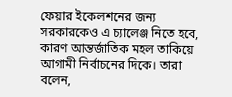ফেয়ার ইকেলশনের জন্য সরকারকেও এ চ্যালেঞ্জ নিতে হবে, কারণ আন্তর্জাতিক মহল তাকিয়ে আগামী নির্বাচনের দিকে। তারা বলেন,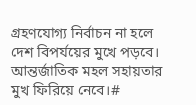গ্রহণযোগ্য নির্বাচন না হলে দেশ বিপর্যয়ের মুখে পড়বে। আন্তর্জাতিক মহল সহায়তার মুখ ফিরিয়ে নেবে।#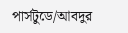পার্সটুডে/আবদুর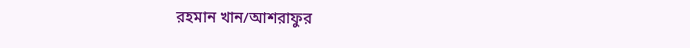রহমান খান/আশরাফুর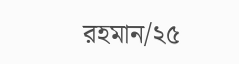রহমান/২৫